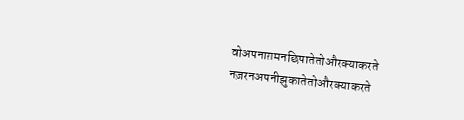वोअपनाग़मनछिपातेतोऔरक्याकरते
नज़रनअपनीझुकातेतोऔरक्याकरते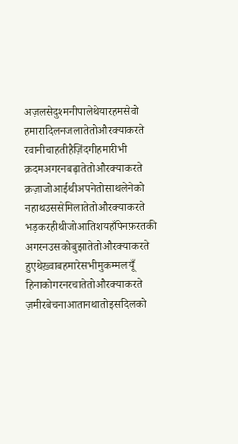अज़लसेदुश्मनीपालेथेयारहमसेवो
हमारादिलनजलातेतोऔरक्याकरते
रवानीचाहतीहैज़िंदगीहमारीभी
क़दमअगरनबढ़ातेतोऔरक्याकरते
क़ज़ाजोआईथीअपनेतोसाथलेनेको
नहाथउससेमिलातेतोऔरक्याकरते
भड़करहीथीजोआतिशयहाँपेनफ़रतकी
अगरनउसकोबुझातेतोऔरक्याकरते
हुएथेख़्वाबहमारेसभीमुकम्मलयूँ
हिनाकोगरनरचातेतोऔरक्याकरते
ज़मीरबेचनाआतानथातोइसदिलको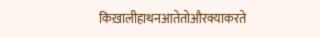किख़ालीहाथनआतेतोऔरक्याकरते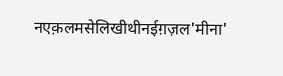नएक़लमसेलिखीथीनईग़ज़ल'मीना'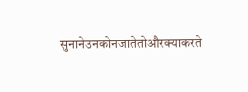सुनानेउनकोनजातेतोऔरक्याकरते